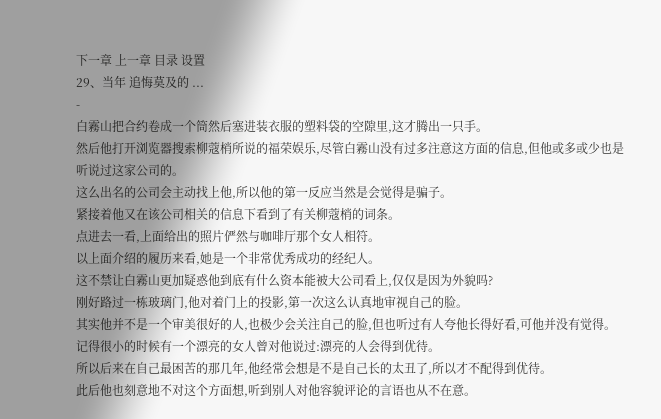下一章 上一章 目录 设置
29、当年 追悔莫及的 ...
-
白霧山把合约卷成一个筒然后塞进装衣服的塑料袋的空隙里,这才腾出一只手。
然后他打开浏览器搜索柳蔻梢所说的福荣娱乐,尽管白霧山没有过多注意这方面的信息,但他或多或少也是听说过这家公司的。
这么出名的公司会主动找上他,所以他的第一反应当然是会觉得是骗子。
紧接着他又在该公司相关的信息下看到了有关柳蔻梢的词条。
点进去一看,上面给出的照片俨然与咖啡厅那个女人相符。
以上面介绍的履历来看,她是一个非常优秀成功的经纪人。
这不禁让白霧山更加疑惑他到底有什么资本能被大公司看上,仅仅是因为外貌吗?
刚好路过一栋玻璃门,他对着门上的投影,第一次这么认真地审视自己的脸。
其实他并不是一个审美很好的人,也极少会关注自己的脸,但也听过有人夸他长得好看,可他并没有觉得。
记得很小的时候有一个漂亮的女人曾对他说过:漂亮的人会得到优待。
所以后来在自己最困苦的那几年,他经常会想是不是自己长的太丑了,所以才不配得到优待。
此后他也刻意地不对这个方面想,听到别人对他容貌评论的言语也从不在意。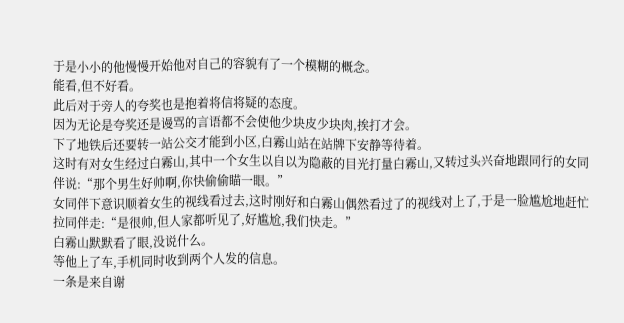于是小小的他慢慢开始他对自己的容貌有了一个模糊的概念。
能看,但不好看。
此后对于旁人的夸奖也是抱着将信将疑的态度。
因为无论是夸奖还是谩骂的言语都不会使他少块皮少块肉,挨打才会。
下了地铁后还要转一站公交才能到小区,白霧山站在站牌下安静等待着。
这时有对女生经过白霧山,其中一个女生以自以为隐蔽的目光打量白霧山,又转过头兴奋地跟同行的女同伴说:“那个男生好帅啊,你快偷偷瞄一眼。”
女同伴下意识顺着女生的视线看过去,这时刚好和白霧山偶然看过了的视线对上了,于是一脸尴尬地赶忙拉同伴走:“是很帅,但人家都听见了,好尴尬,我们快走。”
白霧山默默看了眼,没说什么。
等他上了车,手机同时收到两个人发的信息。
一条是来自谢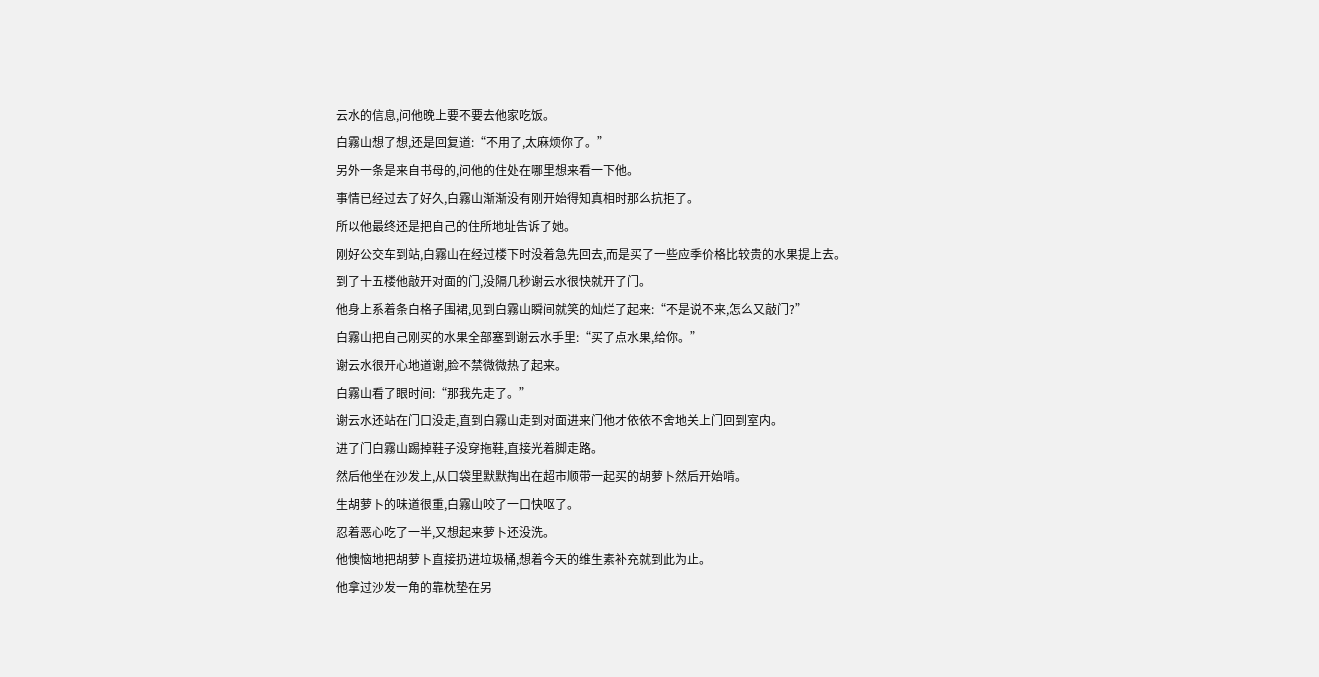云水的信息,问他晚上要不要去他家吃饭。
白霧山想了想,还是回复道:“不用了,太麻烦你了。”
另外一条是来自书母的,问他的住处在哪里想来看一下他。
事情已经过去了好久,白霧山渐渐没有刚开始得知真相时那么抗拒了。
所以他最终还是把自己的住所地址告诉了她。
刚好公交车到站,白霧山在经过楼下时没着急先回去,而是买了一些应季价格比较贵的水果提上去。
到了十五楼他敲开对面的门,没隔几秒谢云水很快就开了门。
他身上系着条白格子围裙,见到白霧山瞬间就笑的灿烂了起来:“不是说不来,怎么又敲门?”
白霧山把自己刚买的水果全部塞到谢云水手里:“买了点水果,给你。”
谢云水很开心地道谢,脸不禁微微热了起来。
白霧山看了眼时间:“那我先走了。”
谢云水还站在门口没走,直到白霧山走到对面进来门他才依依不舍地关上门回到室内。
进了门白霧山踢掉鞋子没穿拖鞋,直接光着脚走路。
然后他坐在沙发上,从口袋里默默掏出在超市顺带一起买的胡萝卜然后开始啃。
生胡萝卜的味道很重,白霧山咬了一口快呕了。
忍着恶心吃了一半,又想起来萝卜还没洗。
他懊恼地把胡萝卜直接扔进垃圾桶,想着今天的维生素补充就到此为止。
他拿过沙发一角的靠枕垫在另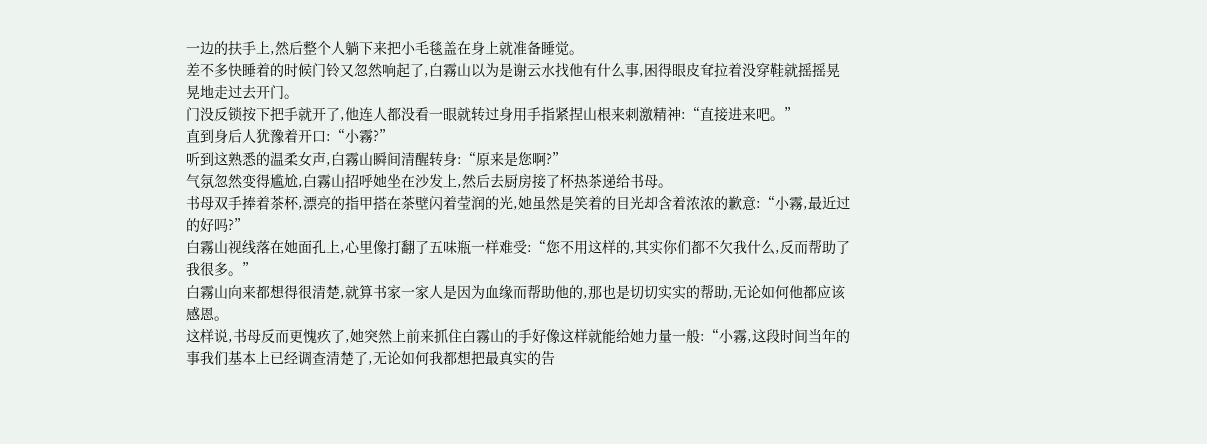一边的扶手上,然后整个人躺下来把小毛毯盖在身上就准备睡觉。
差不多快睡着的时候门铃又忽然响起了,白霧山以为是谢云水找他有什么事,困得眼皮耷拉着没穿鞋就摇摇晃晃地走过去开门。
门没反锁按下把手就开了,他连人都没看一眼就转过身用手指紧捏山根来刺激精神:“直接进来吧。”
直到身后人犹豫着开口:“小霧?”
听到这熟悉的温柔女声,白霧山瞬间清醒转身:“原来是您啊?”
气氛忽然变得尴尬,白霧山招呼她坐在沙发上,然后去厨房接了杯热茶递给书母。
书母双手捧着茶杯,漂亮的指甲搭在茶壁闪着莹润的光,她虽然是笑着的目光却含着浓浓的歉意:“小霧,最近过的好吗?”
白霧山视线落在她面孔上,心里像打翻了五味瓶一样难受:“您不用这样的,其实你们都不欠我什么,反而帮助了我很多。”
白霧山向来都想得很清楚,就算书家一家人是因为血缘而帮助他的,那也是切切实实的帮助,无论如何他都应该感恩。
这样说,书母反而更愧疚了,她突然上前来抓住白霧山的手好像这样就能给她力量一般:“小霧,这段时间当年的事我们基本上已经调查清楚了,无论如何我都想把最真实的告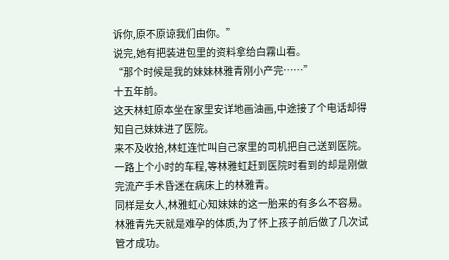诉你,原不原谅我们由你。”
说完,她有把装进包里的资料拿给白霧山看。
“那个时候是我的妹妹林雅青刚小产完……”
十五年前。
这天林虹原本坐在家里安详地画油画,中途接了个电话却得知自己妹妹进了医院。
来不及收拾,林虹连忙叫自己家里的司机把自己送到医院。
一路上个小时的车程,等林雅虹赶到医院时看到的却是刚做完流产手术昏迷在病床上的林雅青。
同样是女人,林雅虹心知妹妹的这一胎来的有多么不容易。
林雅青先天就是难孕的体质,为了怀上孩子前后做了几次试管才成功。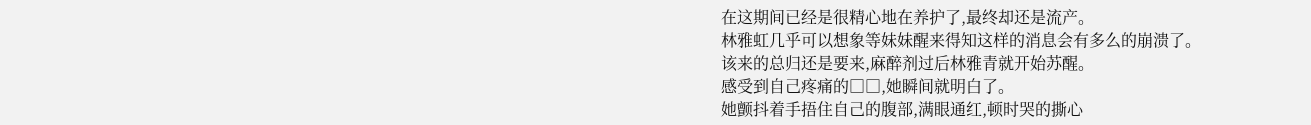在这期间已经是很精心地在养护了,最终却还是流产。
林雅虹几乎可以想象等妹妹醒来得知这样的消息会有多么的崩溃了。
该来的总归还是要来,麻醉剂过后林雅青就开始苏醒。
感受到自己疼痛的□□,她瞬间就明白了。
她颤抖着手捂住自己的腹部,满眼通红,顿时哭的撕心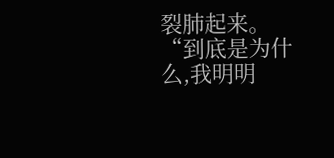裂肺起来。
“到底是为什么,我明明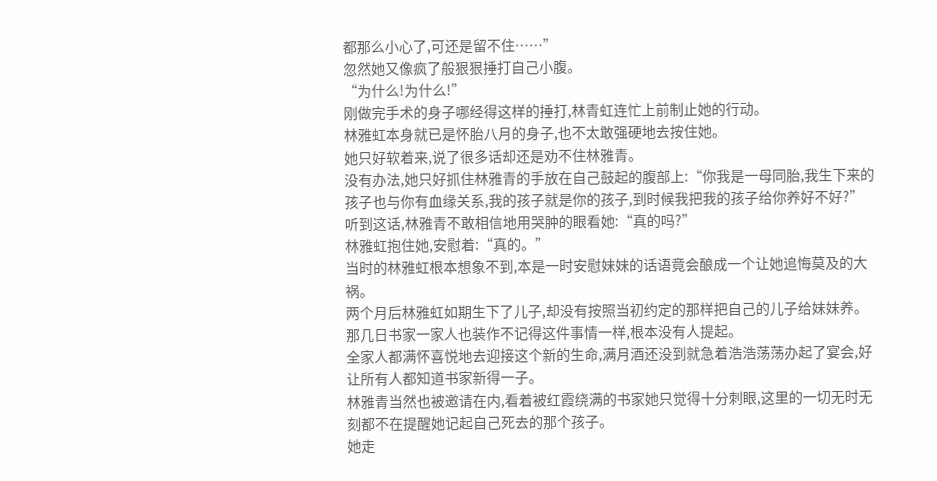都那么小心了,可还是留不住……”
忽然她又像疯了般狠狠捶打自己小腹。
“为什么!为什么!”
刚做完手术的身子哪经得这样的捶打,林青虹连忙上前制止她的行动。
林雅虹本身就已是怀胎八月的身子,也不太敢强硬地去按住她。
她只好软着来,说了很多话却还是劝不住林雅青。
没有办法,她只好抓住林雅青的手放在自己鼓起的腹部上:“你我是一母同胎,我生下来的孩子也与你有血缘关系,我的孩子就是你的孩子,到时候我把我的孩子给你养好不好?”
听到这话,林雅青不敢相信地用哭肿的眼看她:“真的吗?”
林雅虹抱住她,安慰着:“真的。”
当时的林雅虹根本想象不到,本是一时安慰妹妹的话语竟会酿成一个让她追悔莫及的大祸。
两个月后林雅虹如期生下了儿子,却没有按照当初约定的那样把自己的儿子给妹妹养。
那几日书家一家人也装作不记得这件事情一样,根本没有人提起。
全家人都满怀喜悦地去迎接这个新的生命,满月酒还没到就急着浩浩荡荡办起了宴会,好让所有人都知道书家新得一子。
林雅青当然也被邀请在内,看着被红霞绕满的书家她只觉得十分刺眼,这里的一切无时无刻都不在提醒她记起自己死去的那个孩子。
她走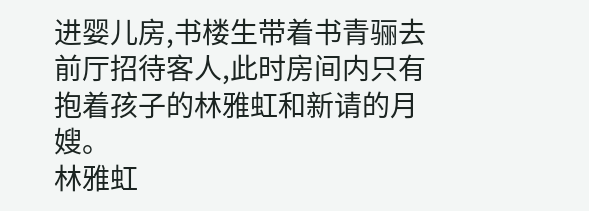进婴儿房,书楼生带着书青骊去前厅招待客人,此时房间内只有抱着孩子的林雅虹和新请的月嫂。
林雅虹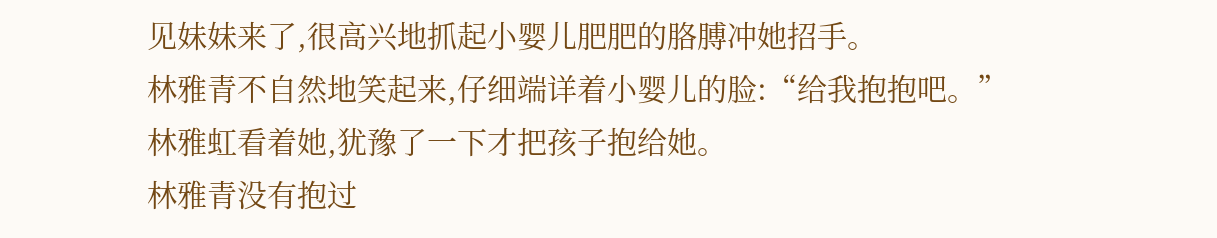见妹妹来了,很高兴地抓起小婴儿肥肥的胳膊冲她招手。
林雅青不自然地笑起来,仔细端详着小婴儿的脸:“给我抱抱吧。”
林雅虹看着她,犹豫了一下才把孩子抱给她。
林雅青没有抱过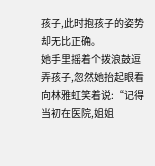孩子,此时抱孩子的姿势却无比正确。
她手里摇着个拨浪鼓逗弄孩子,忽然她抬起眼看向林雅虹笑着说:“记得当初在医院,姐姐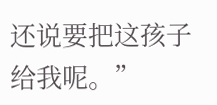还说要把这孩子给我呢。”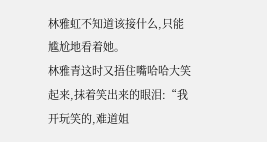林雅虹不知道该接什么,只能尴尬地看着她。
林雅青这时又捂住嘴哈哈大笑起来,抹着笑出来的眼泪:“我开玩笑的,难道姐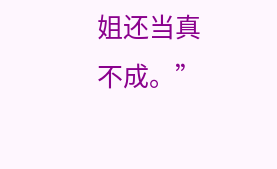姐还当真不成。”